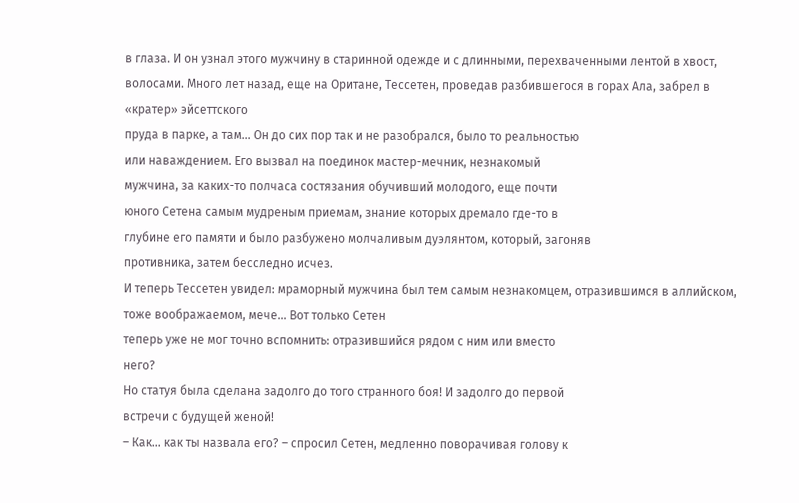в глаза. И он узнал этого мужчину в старинной одежде и с длинными, перехваченными лентой в хвост, волосами. Много лет назад, еще на Оритане, Тессетен, проведав разбившегося в горах Ала, забрел в «кратер» эйсеттского
пруда в парке, а там… Он до сих пор так и не разобрался, было то реальностью
или наваждением. Его вызвал на поединок мастер-мечник, незнакомый
мужчина, за каких-то полчаса состязания обучивший молодого, еще почти
юного Сетена самым мудреным приемам, знание которых дремало где-то в
глубине его памяти и было разбужено молчаливым дуэлянтом, который, загоняв
противника, затем бесследно исчез.
И теперь Тессетен увидел: мраморный мужчина был тем самым незнакомцем, отразившимся в аллийском, тоже воображаемом, мече… Вот только Сетен
теперь уже не мог точно вспомнить: отразившийся рядом с ним или вместо
него?
Но статуя была сделана задолго до того странного боя! И задолго до первой
встречи с будущей женой!
– Как… как ты назвала его? – спросил Сетен, медленно поворачивая голову к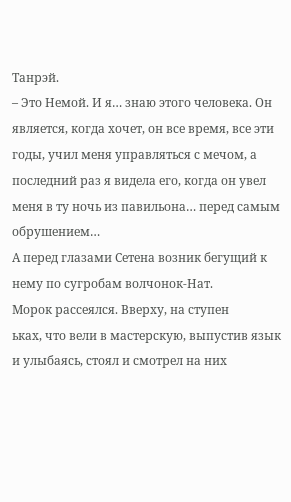Танрэй.
– Это Немой. И я… знаю этого человека. Он является, когда хочет, он все время, все эти годы, учил меня управляться с мечом, а последний раз я видела его, когда он увел меня в ту ночь из павильона… перед самым обрушением…
А перед глазами Сетена возник бегущий к нему по сугробам волчонок-Нат.
Морок рассеялся. Вверху, на ступен
ьках, что вели в мастерскую, выпустив язык и улыбаясь, стоял и смотрел на них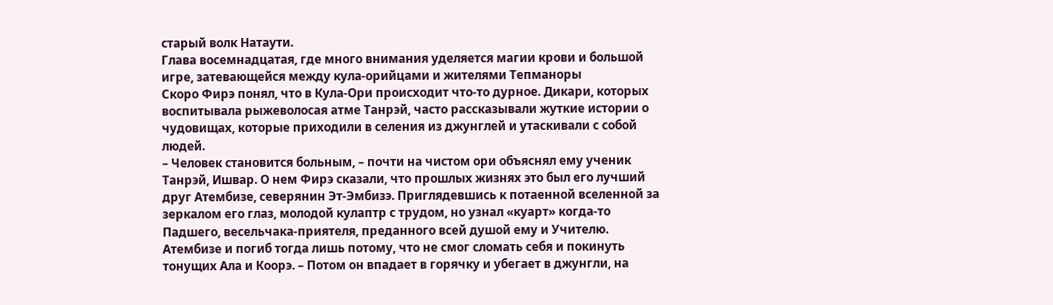старый волк Натаути.
Глава восемнадцатая, где много внимания уделяется магии крови и большой
игре, затевающейся между кула-орийцами и жителями Тепманоры
Скоро Фирэ понял, что в Кула-Ори происходит что-то дурное. Дикари, которых
воспитывала рыжеволосая атме Танрэй, часто рассказывали жуткие истории о
чудовищах, которые приходили в селения из джунглей и утаскивали с собой
людей.
– Человек становится больным, – почти на чистом ори объяснял ему ученик
Танрэй, Ишвар. О нем Фирэ сказали, что прошлых жизнях это был его лучший
друг Атембизе, северянин Эт-Эмбизэ. Приглядевшись к потаенной вселенной за
зеркалом его глаз, молодой кулаптр с трудом, но узнал «куарт» когда-то
Падшего, весельчака-приятеля, преданного всей душой ему и Учителю.
Атембизе и погиб тогда лишь потому, что не смог сломать себя и покинуть
тонущих Ала и Коорэ. – Потом он впадает в горячку и убегает в джунгли, на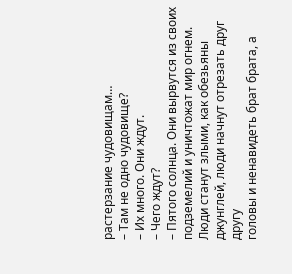растерзание чудовищам…
– Там не одно чудовище?
– Их много. Они ждут.
– Чего ждут?
– Пятого солнца. Они вырвутся из своих подземелий и уничтожат мир огнем.
Люди станут злыми, как обезьяны джунглей, люди начнут отрезать друг другу
головы и ненавидеть брат брата, а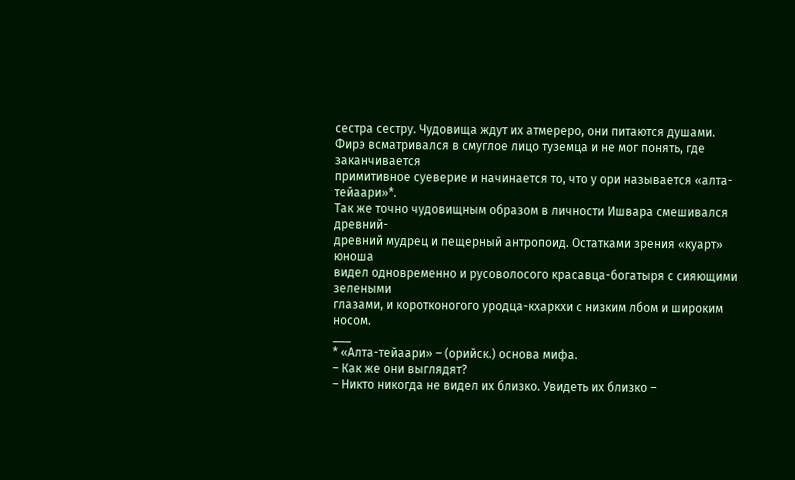сестра сестру. Чудовища ждут их атмереро, они питаются душами.
Фирэ всматривался в смуглое лицо туземца и не мог понять, где заканчивается
примитивное суеверие и начинается то, что у ори называется «алта-тейаари»*.
Так же точно чудовищным образом в личности Ишвара смешивался древний-
древний мудрец и пещерный антропоид. Остатками зрения «куарт» юноша
видел одновременно и русоволосого красавца-богатыря с сияющими зелеными
глазами, и коротконогого уродца-кхаркхи с низким лбом и широким носом.
___
* «Алта-тейаари» – (орийск.) основа мифа.
– Как же они выглядят?
– Никто никогда не видел их близко. Увидеть их близко –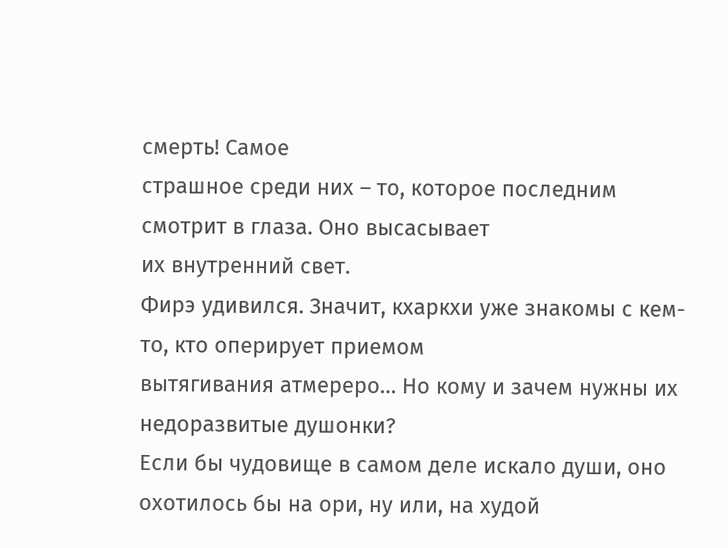смерть! Самое
страшное среди них – то, которое последним смотрит в глаза. Оно высасывает
их внутренний свет.
Фирэ удивился. Значит, кхаркхи уже знакомы с кем-то, кто оперирует приемом
вытягивания атмереро… Но кому и зачем нужны их недоразвитые душонки?
Если бы чудовище в самом деле искало души, оно охотилось бы на ори, ну или, на худой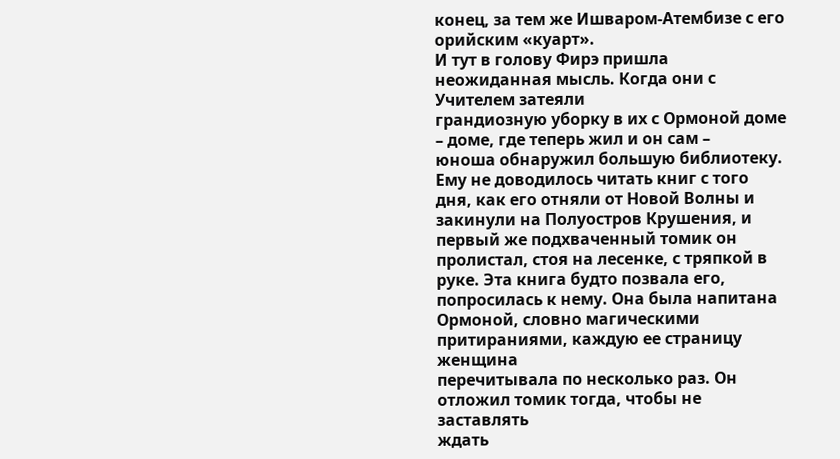конец, за тем же Ишваром-Атембизе с его орийским «куарт».
И тут в голову Фирэ пришла неожиданная мысль. Когда они с Учителем затеяли
грандиозную уборку в их с Ормоной доме – доме, где теперь жил и он сам –
юноша обнаружил большую библиотеку. Ему не доводилось читать книг с того
дня, как его отняли от Новой Волны и закинули на Полуостров Крушения, и
первый же подхваченный томик он пролистал, стоя на лесенке, с тряпкой в
руке. Эта книга будто позвала его, попросилась к нему. Она была напитана
Ормоной, словно магическими притираниями, каждую ее страницу женщина
перечитывала по несколько раз. Он отложил томик тогда, чтобы не заставлять
ждать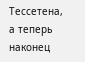Тессетена, а теперь наконец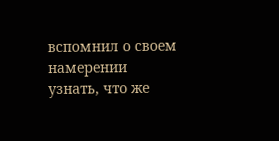вспомнил о своем намерении узнать, что же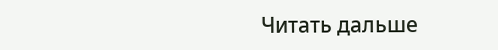Читать дальше